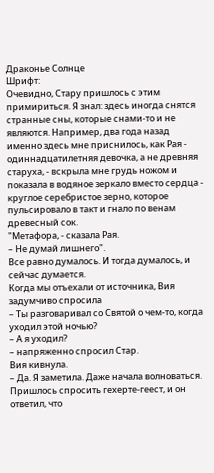Драконье Солнце
Шрифт:
Очевидно, Стару пришлось с этим примириться. Я знал: здесь иногда снятся странные сны, которые снами-то и не являются. Например, два года назад именно здесь мне приснилось, как Рая - одиннадцатилетняя девочка, а не древняя старуха, - вскрыла мне грудь ножом и показала в водяное зеркало вместо сердца - круглое серебристое зерно, которое пульсировало в такт и гнало по венам древесный сок.
"Метафора, - сказала Рая.
– Не думай лишнего".
Все равно думалось. И тогда думалось, и сейчас думается.
Когда мы отъехали от источника, Вия задумчиво спросила
– Ты разговаривал со Святой о чем-то, когда уходил этой ночью?
– А я уходил?
– напряженно спросил Стар.
Вия кивнула.
– Да. Я заметила. Даже начала волноваться. Пришлось спросить гехерте-геест, и он ответил, что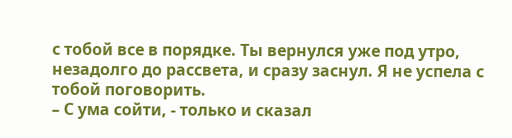с тобой все в порядке. Ты вернулся уже под утро, незадолго до рассвета, и сразу заснул. Я не успела с тобой поговорить.
– С ума сойти, - только и сказал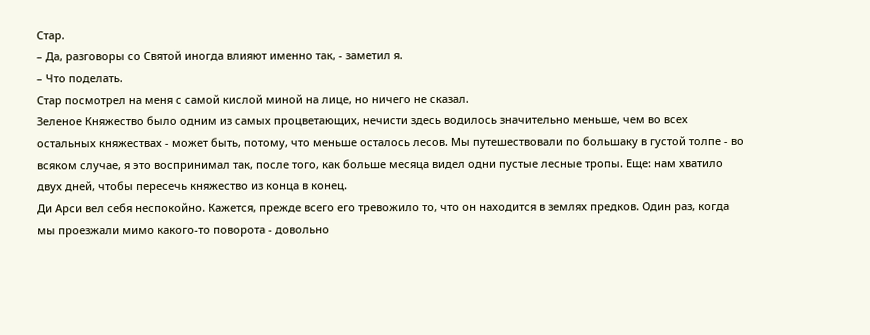Стар.
– Да, разговоры со Святой иногда влияют именно так, - заметил я.
– Что поделать.
Стар посмотрел на меня с самой кислой миной на лице, но ничего не сказал.
Зеленое Княжество было одним из самых процветающих, нечисти здесь водилось значительно меньше, чем во всех остальных княжествах - может быть, потому, что меньше осталось лесов. Мы путешествовали по большаку в густой толпе - во всяком случае, я это воспринимал так, после того, как больше месяца видел одни пустые лесные тропы. Еще: нам хватило двух дней, чтобы пересечь княжество из конца в конец.
Ди Арси вел себя неспокойно. Кажется, прежде всего его тревожило то, что он находится в землях предков. Один раз, когда мы проезжали мимо какого-то поворота - довольно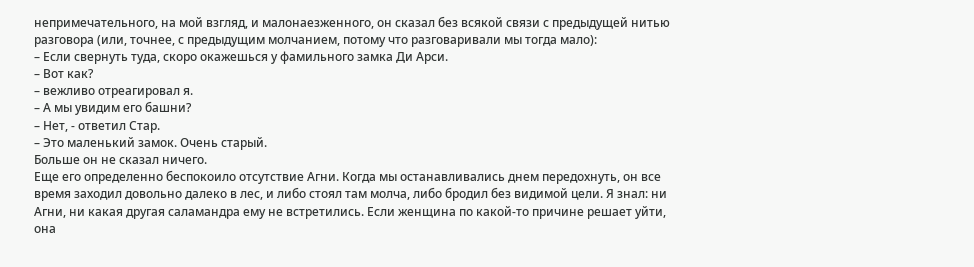непримечательного, на мой взгляд, и малонаезженного, он сказал без всякой связи с предыдущей нитью разговора (или, точнее, с предыдущим молчанием, потому что разговаривали мы тогда мало):
– Если свернуть туда, скоро окажешься у фамильного замка Ди Арси.
– Вот как?
– вежливо отреагировал я.
– А мы увидим его башни?
– Нет, - ответил Стар.
– Это маленький замок. Очень старый.
Больше он не сказал ничего.
Еще его определенно беспокоило отсутствие Агни. Когда мы останавливались днем передохнуть, он все время заходил довольно далеко в лес, и либо стоял там молча, либо бродил без видимой цели. Я знал: ни Агни, ни какая другая саламандра ему не встретились. Если женщина по какой-то причине решает уйти, она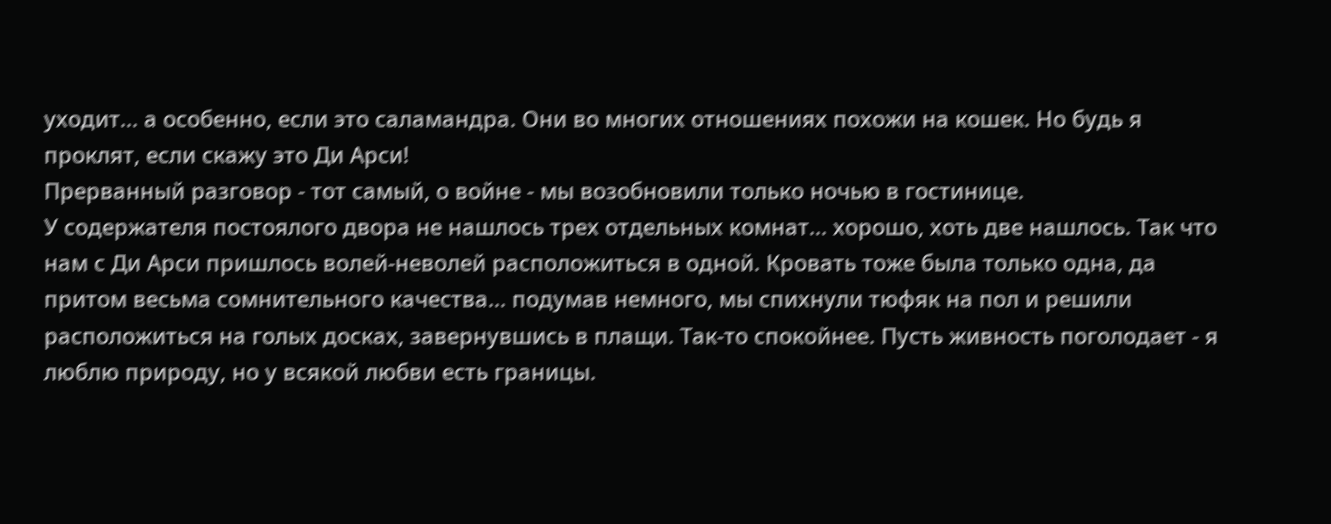уходит... а особенно, если это саламандра. Они во многих отношениях похожи на кошек. Но будь я проклят, если скажу это Ди Арси!
Прерванный разговор - тот самый, о войне - мы возобновили только ночью в гостинице.
У содержателя постоялого двора не нашлось трех отдельных комнат... хорошо, хоть две нашлось. Так что нам с Ди Арси пришлось волей-неволей расположиться в одной. Кровать тоже была только одна, да притом весьма сомнительного качества... подумав немного, мы спихнули тюфяк на пол и решили расположиться на голых досках, завернувшись в плащи. Так-то спокойнее. Пусть живность поголодает - я люблю природу, но у всякой любви есть границы.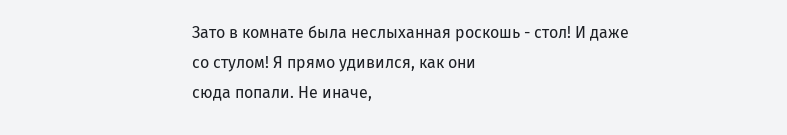Зато в комнате была неслыханная роскошь - стол! И даже со стулом! Я прямо удивился, как они
сюда попали. Не иначе,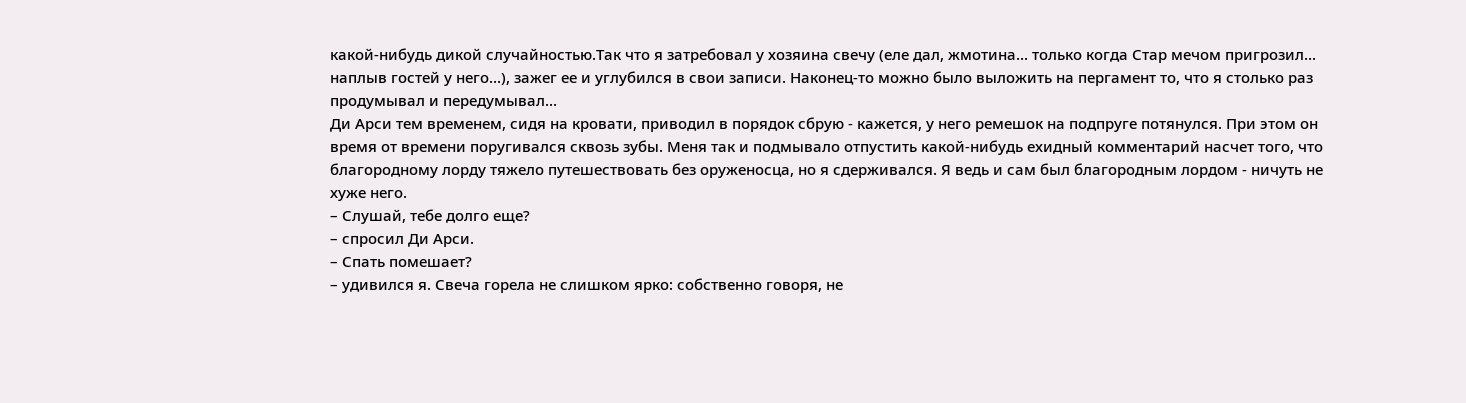какой-нибудь дикой случайностью.Так что я затребовал у хозяина свечу (еле дал, жмотина... только когда Стар мечом пригрозил... наплыв гостей у него...), зажег ее и углубился в свои записи. Наконец-то можно было выложить на пергамент то, что я столько раз продумывал и передумывал...
Ди Арси тем временем, сидя на кровати, приводил в порядок сбрую - кажется, у него ремешок на подпруге потянулся. При этом он время от времени поругивался сквозь зубы. Меня так и подмывало отпустить какой-нибудь ехидный комментарий насчет того, что благородному лорду тяжело путешествовать без оруженосца, но я сдерживался. Я ведь и сам был благородным лордом - ничуть не хуже него.
– Слушай, тебе долго еще?
– спросил Ди Арси.
– Спать помешает?
– удивился я. Свеча горела не слишком ярко: собственно говоря, не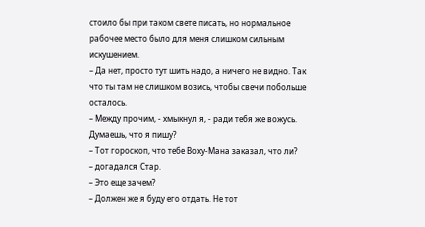стоило бы при таком свете писать, но нормальное рабочее место было для меня слишком сильным искушением.
– Да нет, просто тут шить надо, а ничего не видно. Так что ты там не слишком возись, чтобы свечи побольше осталось.
– Между прочим, - хмыкнул я, - ради тебя же вожусь. Думаешь, что я пишу?
– Тот гороскоп, что тебе Воху-Мана заказал, что ли?
– догадался Стар.
– Это еще зачем?
– Должен же я буду его отдать. Не тот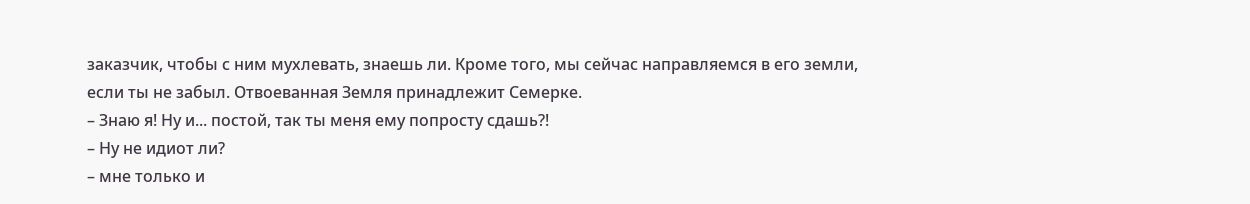заказчик, чтобы с ним мухлевать, знаешь ли. Кроме того, мы сейчас направляемся в его земли, если ты не забыл. Отвоеванная Земля принадлежит Семерке.
– Знаю я! Ну и... постой, так ты меня ему попросту сдашь?!
– Ну не идиот ли?
– мне только и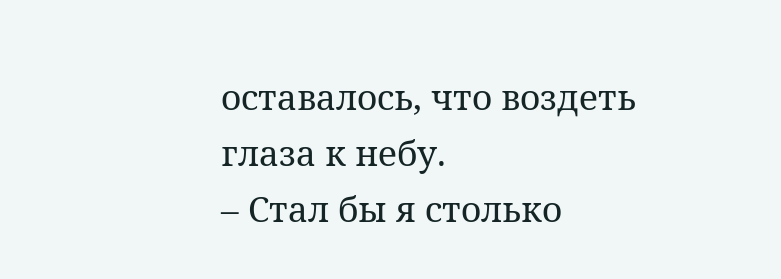оставалось, что воздеть глаза к небу.
– Стал бы я столько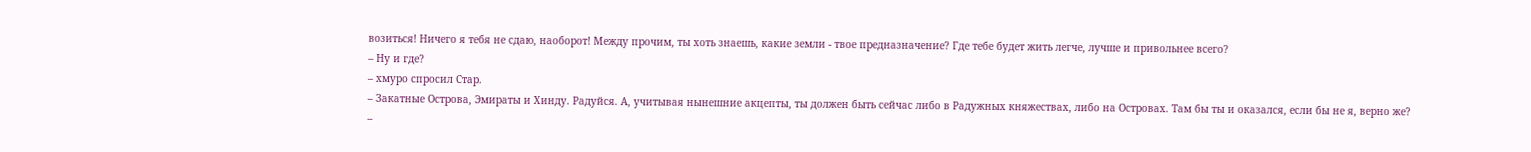возиться! Ничего я тебя не сдаю, наоборот! Между прочим, ты хоть знаешь, какие земли - твое предназначение? Где тебе будет жить легче, лучше и привольнее всего?
– Ну и где?
– хмуро спросил Стар.
– Закатные Острова, Эмираты и Хинду. Радуйся. А, учитывая нынешние акцепты, ты должен быть сейчас либо в Радужных княжествах, либо на Островах. Там бы ты и оказался, если бы не я, верно же?
–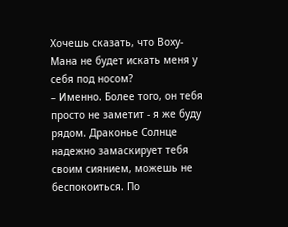Хочешь сказать, что Воху-Мана не будет искать меня у себя под носом?
– Именно. Более того, он тебя просто не заметит - я же буду рядом. Драконье Солнце надежно замаскирует тебя своим сиянием, можешь не беспокоиться. По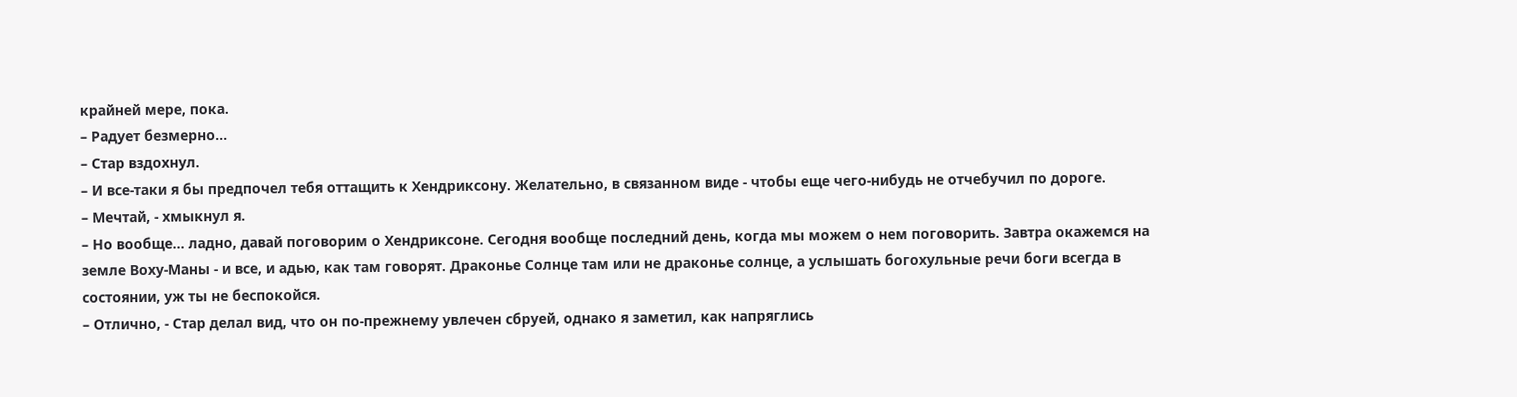крайней мере, пока.
– Радует безмерно...
– Стар вздохнул.
– И все-таки я бы предпочел тебя оттащить к Хендриксону. Желательно, в связанном виде - чтобы еще чего-нибудь не отчебучил по дороге.
– Мечтай, - хмыкнул я.
– Но вообще... ладно, давай поговорим о Хендриксоне. Сегодня вообще последний день, когда мы можем о нем поговорить. Завтра окажемся на земле Воху-Маны - и все, и адью, как там говорят. Драконье Солнце там или не драконье солнце, а услышать богохульные речи боги всегда в состоянии, уж ты не беспокойся.
– Отлично, - Стар делал вид, что он по-прежнему увлечен сбруей, однако я заметил, как напряглись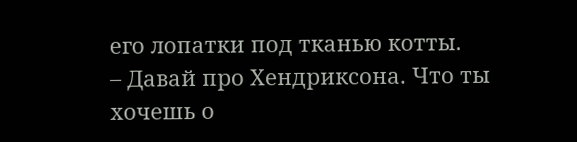его лопатки под тканью котты.
– Давай про Хендриксона. Что ты хочешь о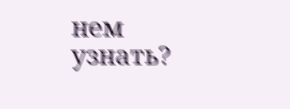нем узнать?